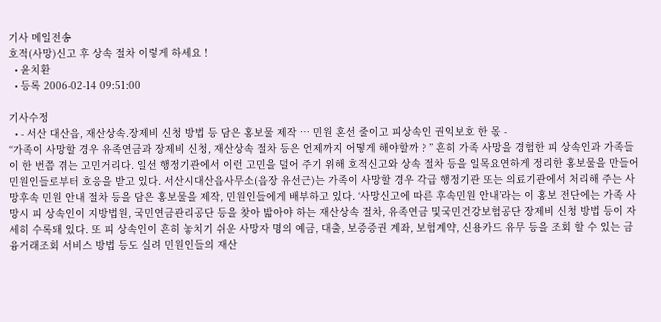기사 메일전송
호적(사망)신고 후 상속 절차 이렇게 하세요 !
  • 윤치환
  • 등록 2006-02-14 09:51:00

기사수정
  • - 서산 대산읍, 재산상속.장제비 신청 방법 등 담은 홍보물 제작 … 민원 혼선 줄이고 피상속인 권익보호 한 몫 -
“가족이 사망할 경우 유족연금과 장제비 신청, 재산상속 절차 등은 언제까지 어떻게 해야할까 ? ” 흔히 가족 사망을 경험한 피 상속인과 가족들이 한 번쯤 겪는 고민거리다. 일선 행정기관에서 이런 고민을 덜어 주기 위해 호적신고와 상속 절차 등을 일목요연하게 정리한 홍보물을 만들어 민원인들로부터 호응을 받고 있다. 서산시대산읍사무소(읍장 유선근)는 가족이 사망할 경우 각급 행정기관 또는 의료기관에서 처리해 주는 사망후속 민원 안내 절차 등을 담은 홍보물을 제작, 민원인들에게 배부하고 있다. ‘사망신고에 따른 후속민원 안내’라는 이 홍보 전단에는 가족 사망시 피 상속인이 지방법원, 국민연금관리공단 등을 찾아 밟아야 하는 재산상속 절차, 유족연금 및국민건강보험공단 장제비 신청 방법 등이 자세히 수록돼 있다. 또 피 상속인이 흔히 놓치기 쉬운 사망자 명의 예금, 대출, 보증증권 계좌, 보험계약, 신용카드 유무 등을 조회 할 수 있는 금융거래조회 서비스 방법 등도 실려 민원인들의 재산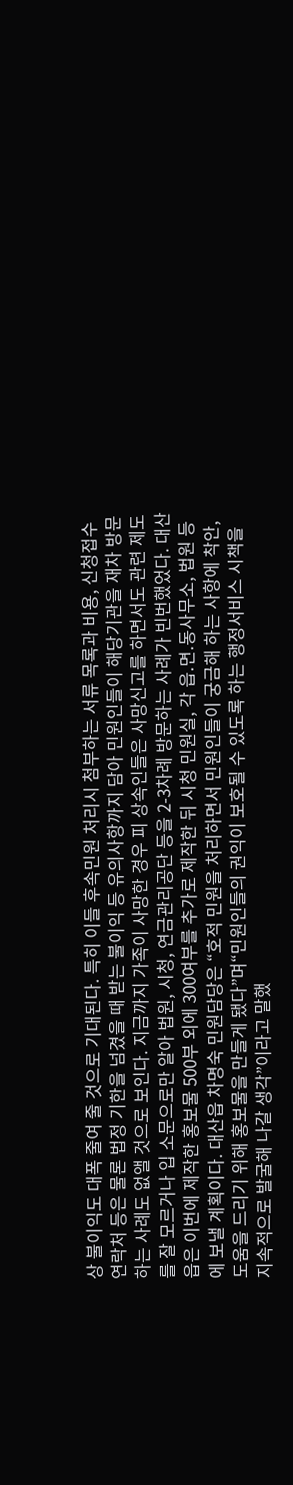상 불이익도 대폭 줄여 줄 것으로 기대된다. 특히 이들 후속민원 처리시 첨부하는 서류 목록과 비용, 신청접수 연락처 등은 물론 법정 기한을 넘겼을 때 받는 불이익 등 유의사항까지 담아 민원인들이 해당기관을 재차 방문하는 사례도 없앨 것으로 보인다. 지금까지 가족이 사망한 경우 피 상속인들은 사망신고를 하면서도 관련 제도를 잘 모르거나 입 소문으로만 알아 법원, 시청, 연금관리공단 등을 2-3차례 방문하는 사례가 빈번했었다. 대산읍은 이번에 제작한 홍보물 500부 외에 300여부를 추가로 제작한 뒤 시청 민원실, 각 읍.면.동사무소, 법원 등에 보낼 계획이다. 대산읍 차명숙 민원담당은 “호적 민원을 처리하면서 민원인들이 궁금해 하는 사항에 착안, 도움을 드리기 위해 홍보물을 만들게 됐다”며“민원인들의 권익이 보호될 수 있도록 하는 행정서비스 시책을 지속적으로 발굴해 나갈 생각”이라고 말했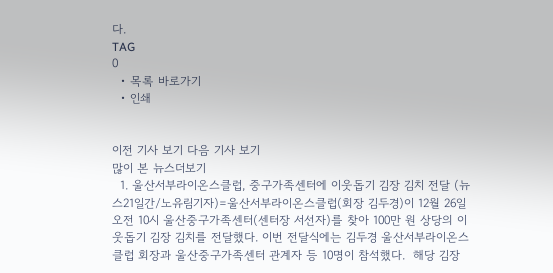다.
TAG
0
  • 목록 바로가기
  • 인쇄


이전 기사 보기 다음 기사 보기
많이 본 뉴스더보기
  1. 울산서부라이온스클럽, 중구가족센터에 이웃돕기 김장 김치 전달 (뉴스21일간/노유림기자)=울산서부라이온스클럽(회장 김두경)이 12월 26일 오전 10시 울산중구가족센터(센터장 서선자)를 찾아 100만 원 상당의 이웃돕기 김장 김치를 전달했다. 이번 전달식에는 김두경 울산서부라이온스클럽 회장과 울산중구가족센터 관계자 등 10명이 참석했다.  해당 김장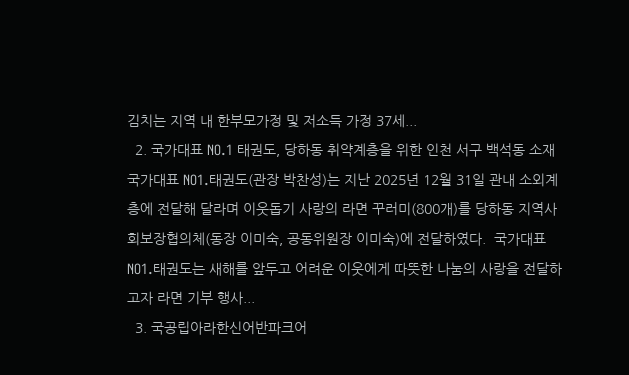김치는 지역 내 한부모가정 및 저소득 가정 37세...
  2. 국가대표 NO.1 태권도, 당하동 취약계층을 위한 인천 서구 백석동 소재 국가대표 NO1.태권도(관장 박찬성)는 지난 2025년 12월 31일 관내 소외계층에 전달해 달라며 이웃돕기 사랑의 라면 꾸러미(800개)를 당하동 지역사회보장협의체(동장 이미숙, 공동위원장 이미숙)에 전달하였다.  국가대표 NO1.태권도는 새해를 앞두고 어려운 이웃에게 따뜻한 나눔의 사랑을 전달하고자 라면 기부 행사...
  3. 국공립아라한신어반파크어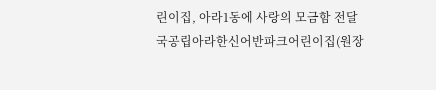린이집, 아라1동에 사랑의 모금함 전달 국공립아라한신어반파크어린이집(원장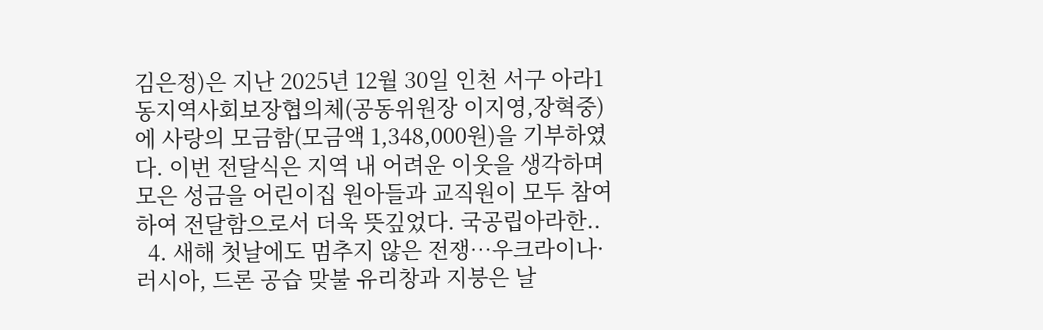김은정)은 지난 2025년 12월 30일 인천 서구 아라1동지역사회보장협의체(공동위원장 이지영,장혁중)에 사랑의 모금함(모금액 1,348,000원)을 기부하였다. 이번 전달식은 지역 내 어려운 이웃을 생각하며 모은 성금을 어린이집 원아들과 교직원이 모두 참여하여 전달함으로서 더욱 뜻깊었다. 국공립아라한..
  4. 새해 첫날에도 멈추지 않은 전쟁…우크라이나·러시아, 드론 공습 맞불 유리창과 지붕은 날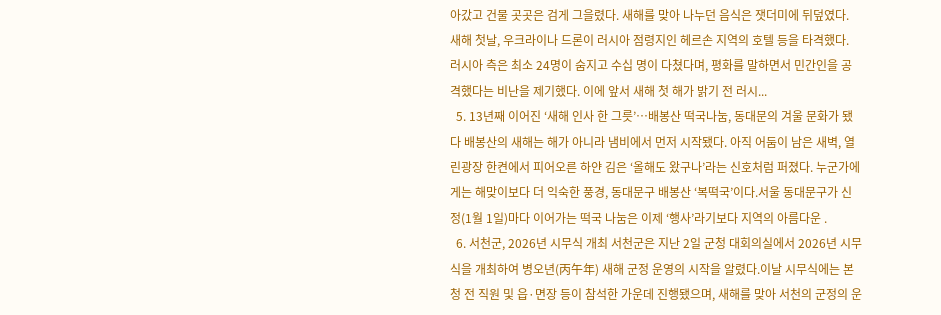아갔고 건물 곳곳은 검게 그을렸다. 새해를 맞아 나누던 음식은 잿더미에 뒤덮였다. 새해 첫날, 우크라이나 드론이 러시아 점령지인 헤르손 지역의 호텔 등을 타격했다. 러시아 측은 최소 24명이 숨지고 수십 명이 다쳤다며, 평화를 말하면서 민간인을 공격했다는 비난을 제기했다. 이에 앞서 새해 첫 해가 밝기 전 러시...
  5. 13년째 이어진 ‘새해 인사 한 그릇’…배봉산 떡국나눔, 동대문의 겨울 문화가 됐다 배봉산의 새해는 해가 아니라 냄비에서 먼저 시작됐다. 아직 어둠이 남은 새벽, 열린광장 한켠에서 피어오른 하얀 김은 ‘올해도 왔구나’라는 신호처럼 퍼졌다. 누군가에게는 해맞이보다 더 익숙한 풍경, 동대문구 배봉산 ‘복떡국’이다.서울 동대문구가 신정(1월 1일)마다 이어가는 떡국 나눔은 이제 ‘행사’라기보다 지역의 아름다운 .
  6. 서천군, 2026년 시무식 개최 서천군은 지난 2일 군청 대회의실에서 2026년 시무식을 개최하여 병오년(丙午年) 새해 군정 운영의 시작을 알렸다.이날 시무식에는 본청 전 직원 및 읍·면장 등이 참석한 가운데 진행됐으며, 새해를 맞아 서천의 군정의 운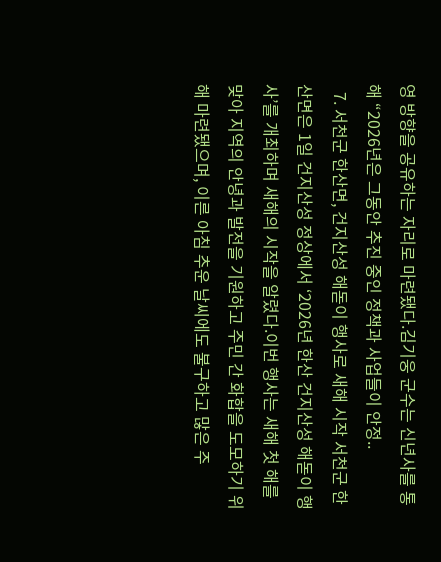영 방향을 공유하는 자리로 마련됐다.김기웅 군수는 신년사를 통해 “2026년은 그동안 추진 중인 정책과 사업들이 안정..
  7. 서천군 한산면, 건지산성 해돋이 행사로 새해 시작 서천군 한산면은 1일 건지산성 정상에서 ‘2026년 한산 건지산성 해돋이 행사’를 개최하며 새해의 시작을 알렸다.이번 행사는 새해 첫 해를 맞아 지역의 안녕과 발전을 기원하고 주민 간 화합을 도모하기 위해 마련됐으며, 이른 아침 추운 날씨에도 불구하고 많은 주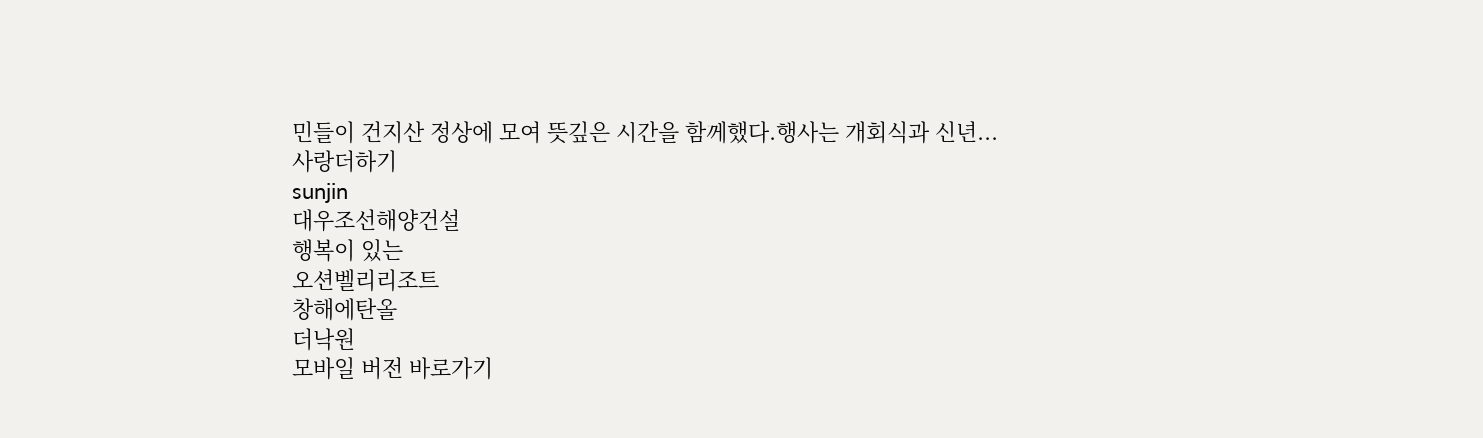민들이 건지산 정상에 모여 뜻깊은 시간을 함께했다.행사는 개회식과 신년...
사랑더하기
sunjin
대우조선해양건설
행복이 있는
오션벨리리조트
창해에탄올
더낙원
모바일 버전 바로가기